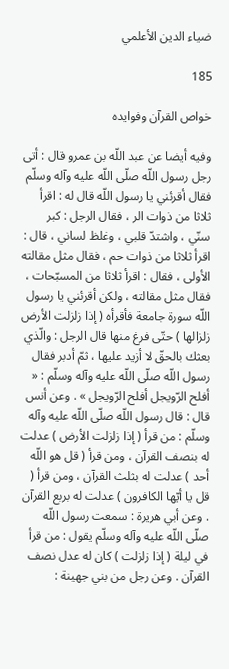ضياء الدين الأعلمي

185

خواص القرآن وفوايده

وفيه أيضا عن عبد اللّه بن عمرو قال : أتى رجل رسول اللّه صلّى اللّه عليه وآله وسلّم فقال أقرئني يا رسول اللّه قال له : اقرأ ثلاثا من ذوات الر ، فقال الرجل : كبر سنّي ، واشتدّ قلبي ، وغلظ لساني ، قال : اقرأ ثلاثا من ذوات حم ، فقال مثل مقالته الأولى ، فقال : اقرأ ثلاثا من المسبّحات ، فقال مثل مقالته ، ولكن أقرئني يا رسول اللّه سورة جامعة فأقرأه ( إذا زلزلت الأرض زلزالها ) حتّى فرغ منها قال الرجل : والّذي بعثك بالحقّ لا أزيد عليها ، ثمّ أدبر فقال رسول اللّه صلّى اللّه عليه وآله وسلّم : « أفلح الرّويجل أفلح الرّويجل » . وعن أنس قال : قال رسول اللّه صلّى اللّه عليه وآله وسلّم : من قرأ ( إذا زلزلت الأرض ) عدلت له بنصف القرآن ، ومن قرأ ( قل هو اللّه أحد ) عدلت له بثلث القرآن ، ومن قرأ ( قل يا أيّها الكافرون ) عدلت له بربع القرآن . وعن أبي هريرة : سمعت رسول اللّه صلّى اللّه عليه وآله وسلّم يقول : من قرأ في ليلة ( إذا زلزلت ) كان له عدل نصف القرآن . وعن رجل من بني جهينة :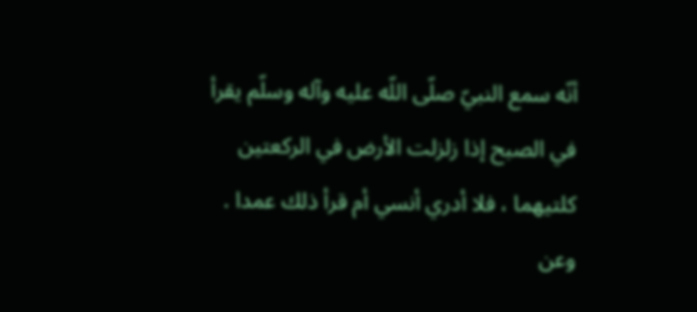أنّه سمع النبيّ صلّى اللّه عليه وآله وسلّم يقرأ في الصبح إذا زلزلت الأرض في الركعتين كلتيهما ، فلا أدري أنسي أم قرأ ذلك عمدا . وعن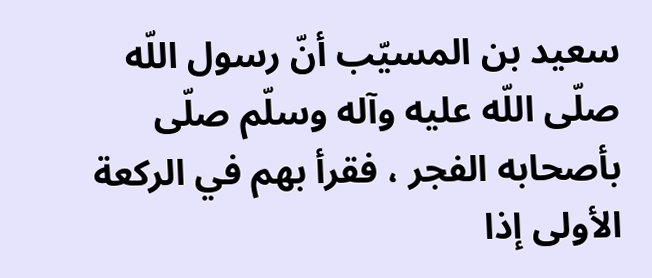سعيد بن المسيّب أنّ رسول اللّه صلّى اللّه عليه وآله وسلّم صلّى بأصحابه الفجر ، فقرأ بهم في الركعة الأولى إذا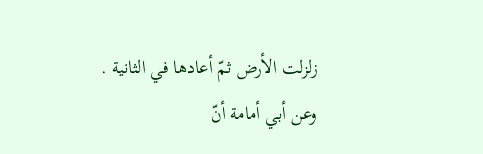زلزلت الأرض ثمّ أعادها في الثانية . وعن أبي أمامة أنّ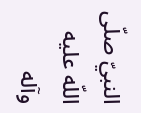النبيّ صلّى اللّه عليه وآله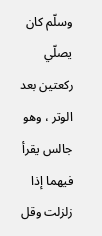وسلّم كان يصلّي ركعتين بعد الوتر ، وهو جالس يقرأ فيهما إذا زلزلت وقل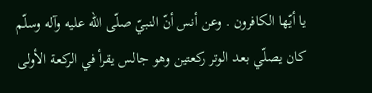يا أيّها الكافرون . وعن أنس أنّ النبيّ صلّى اللّه عليه وآله وسلّم كان يصلّي بعد الوتر ركعتين وهو جالس يقرأ في الركعة الأولى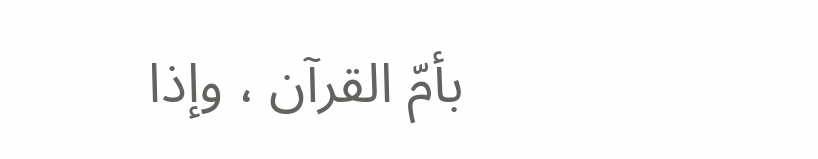بأمّ القرآن ، وإذا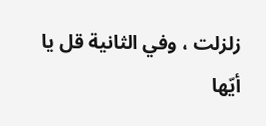زلزلت ، وفي الثانية قل يا أيّها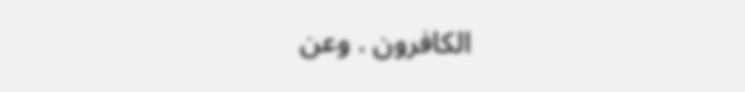الكافرون . وعن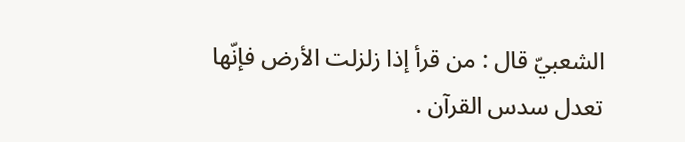الشعبيّ قال : من قرأ إذا زلزلت الأرض فإنّها تعدل سدس القرآن .